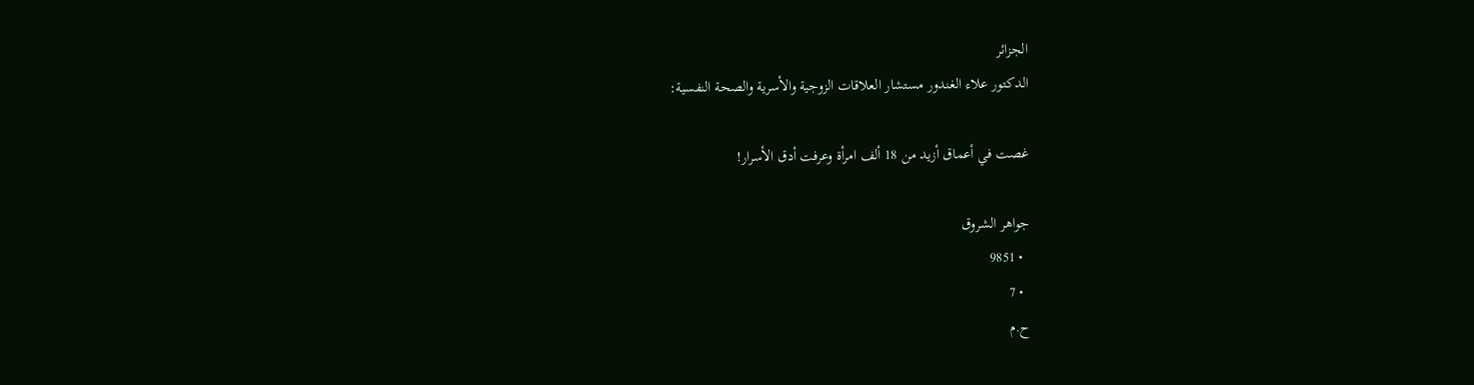الجزائر
الدكتور علاء الغندور مستشار العلاقات الزوجية والأسرية والصحة النفسية:

غصت في أعماق أزيد من 18 ألف امرأة وعرفت أدق الأسرار!

جواهر الشروق
  • 9851
  • 7
ح.م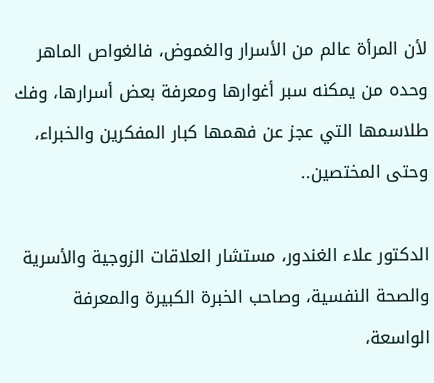لأن المرأة عالم من الأسرار والغموض، فالغواص الماهر وحده من يمكنه سبر أغوارها ومعرفة بعض أسرارها، وفك طلاسمها التي عجز عن فهمها كبار المفكرين والخبراء، وحتى المختصين..

الدكتور علاء الغندور، مستشار العلاقات الزوجية والأسرية والصحة النفسية، وصاحب الخبرة الكبيرة والمعرفة الواسعة،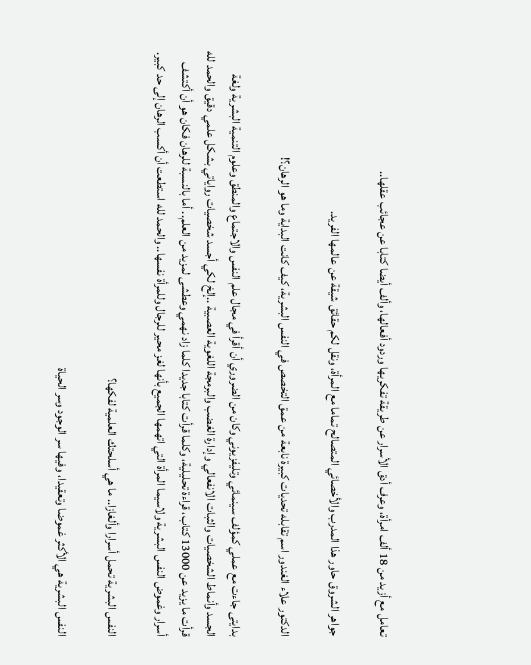تعامل مع أزيد من 18 ألف امرأة، وعرف أدق الأسرار عن طريقة تفكريها وردود أفعالها، وألف أيضا كتابا عن عجائب عقلها..

جواهر الشروق حاور هذا المدرب والأخصائي المتصالح تماما مع المرأة، ونقل لكم حقائق شيقة عن عالمها الفريد.

الدكتور علاء الغندور اسم تقابله تحديات كبيرة نابعة من عمق التخصص في النفس البشرية، كيف كانت البداية وما هو الرهان؟!

بدايتى جاءت مع عملي كمؤلف سينمائي وتليفزيوني وكان من الضروري أن أقرأ في مجال علم النفس والاجتماع والمنطق وعلوم التنمية البشرية ولغة الجسد وأنماط الشخصيات والثبات الانفعالي وإدارة الغضب والبرمجة اللغوية العصبية ..إلخ لكي أجسد شخصيات رواياتي بشكل علمي دقيق والحمد لله قرأت ما يزيد عن 13000 كتاب، قراءة تحليلية، وكلما قرأت كتابا جديدا كلما زاد نهمي وعطشى لمزيد من العلم.. أما بالنسبة للرهان فكان هو أن أكتشف أسرار وغموض النفس البشرية ولاسيما المرأة التي اتهمها الجميع بأنها لغز محير للرجال وللمرأة نفسها.. والحمد لله استطعت أن أكسب الرهان إلى حد كبير.

النفس البشرية تحمل أسرارا وألغازا.. ما هي أسلحتك العلمية لفكها؟

النفس البشرية هي الأكثر غموضا وتعقيدا، وفيها سر الوجود وسر الحياة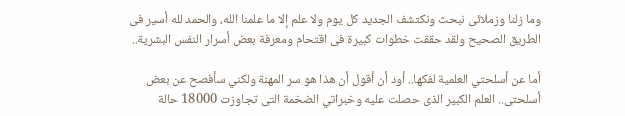وما زلنا وزملائى نبحث ونكتشف الجديد كل يوم ولا علم إلا ما علمنا الله، والحمد لله أسير فى الطريق الصحيح ولقد حققت خطوات كبيرة فى اقتحام ومعرفة بعض أسرار النفس البشرية..

أما عن أسلحتي العلمية لفكها.. أود أن أقول أن هذا هو سر المهنة ولكني سأفصح عن بعض أسلحتى.. العلم الكبير الذى حصلت عليه وخبراتي الضخمة التى تجاوزت 18000 حالة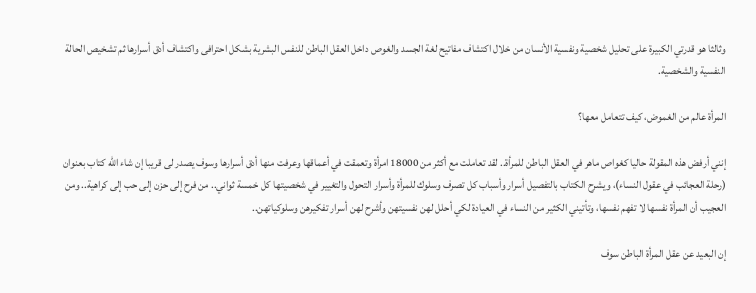وثالثا هو قدرتي الكبيرة على تحليل شخصية ونفسية الأنسان من خلال اكتشاف مفاتيح لغة الجسد والغوص داخل العقل الباطن للنفس البشرية بشكل احترافى واكتشاف أدق أسرارها ثم تشخيص الحالة النفسية والشخصية.

المرأة عالم من الغموض، كيف تتعامل معها؟

إنني أرفض هذه المقولة حاليا كغواص ماهر في العقل الباطن للمرأة.. لقد تعاملت مع أكثر من 18000 امرأة وتعمقت في أعماقها وعرفت منها أدق أسرارها وسوف يصدر لى قريبا إن شاء الله كتاب بعنوان (رحلة العجائب في عقول النساء)، ويشرح الكتاب بالتفصيل أسرار وأسباب كل تصرف وسلوك للمرأة وأسرار التحول والتغيير في شخصيتها كل خمسة ثواني.. من فرح إلى حزن إلى حب إلى كراهية.. ومن العجيب أن المرأة نفسها لا تفهم نفسها، وتأتيني الكثير من النساء في العيادة لكي أحلل لهن نفسيتهن وأشرح لهن أسرار تفكيرهن وسلوكياتهن..

إن البعيد عن عقل المرأة الباطن سوف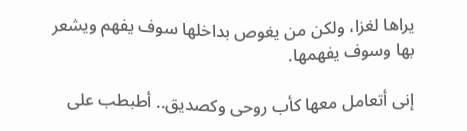يراها لغزا، ولكن من يغوص بداخلها سوف يفهم ويشعر بها وسوف يفهمها.

إنى أتعامل معها كأب روحى وكصديق.. أطبطب على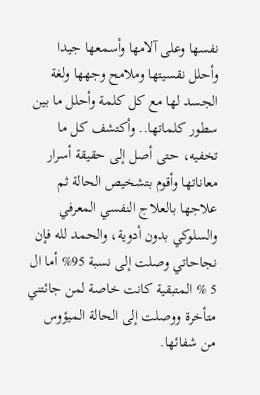نفسها وعلى آلامها وأسمعها جيدا وأحلل نقسيتها وملامح وجهها ولغة الجسد لها مع كل كلمة وأحلل ما بين سطور كلماتها.. وأكتشف كل ما تخفيه، حتى أصل إلى حقيقة أسرار معاناتها وأقوم بتشخيص الحالة ثم علاجها بالعلاج النفسي المعرفي والسلوكي بدون أدوية، والحمد لله فإن نجاحاتي وصلت إلى نسبة 95% أما ال 5 % المتبقية كانت خاصة لمن جائتني متأخرة ووصلت إلى الحالة الميؤوس من شفائها.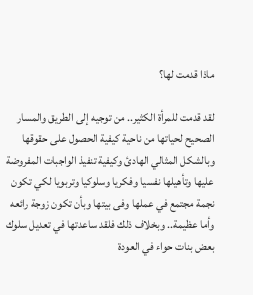ماذا قدمت لها؟

لقد قدمت للمرأة الكثير.. من توجيه إلى الطريق والمسار الصحيح لحياتها من ناحية كيفية الحصول على حقوقها وبالشكل المثالي الهادئ وكيفية تنفيذ الواجبات المفروضة عليها وتأهيلها نفسيا وفكريا وسلوكيا وتربويا لكي تكون نجمة مجتمع في عملها وفى بيتها وبأن تكون زوجة رائعه وأما عظيمة.. وبخلاف ذلك فلقد ساعدتها في تعديل سلوك بعض بنات حواء في العودة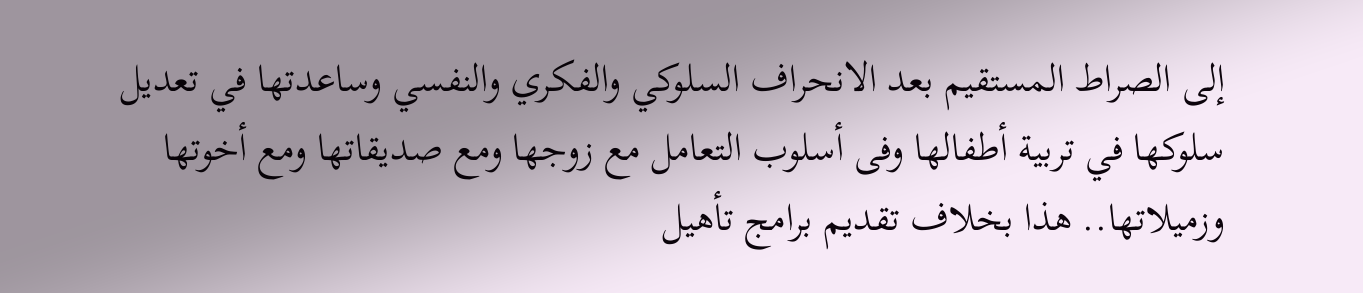إلى الصراط المستقيم بعد الانحراف السلوكي والفكري والنفسي وساعدتها في تعديل سلوكها في تربية أطفالها وفى أسلوب التعامل مع زوجها ومع صديقاتها ومع أخوتها وزميلاتها.. هذا بخلاف تقديم برامج تأهيل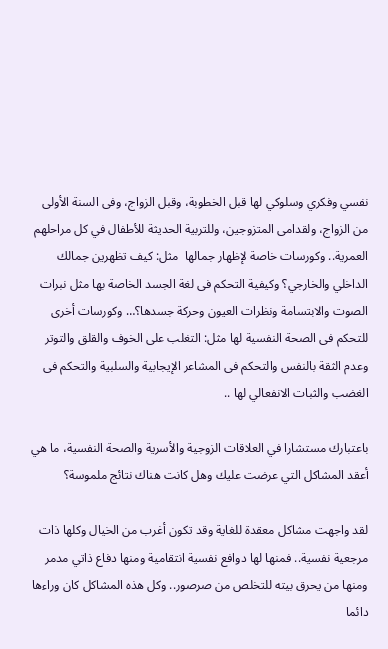نفسي وفكري وسلوكي لها قبل الخطوبة، وقبل الزواج، وفى السنة الأولى من الزواج، ولقدامى المتزوجين، وللتربية الحديثة للأطفال في كل مراحلهم العمرية.. وكورسات خاصة لإظهار جمالها  مثل: كيف تظهرين جمالك الداخلي والخارجي؟ وكيفية التحكم فى لغة الجسد الخاصة بها مثل نبرات الصوت والابتسامة ونظرات العيون وحركة جسدها؟… وكورسات أخرى للتحكم فى الصحة النفسية لها مثل: التغلب على الخوف والقلق والتوتر وعدم الثقة بالنفس والتحكم فى المشاعر الإيجابية والسلبية والتحكم فى الغضب والثبات الانفعالي لها ..

باعتبارك مستشارا في العلاقات الزوجية والأسرية والصحة النفسية، ما هي أعقد المشاكل التي عرضت عليك وهل كانت هناك نتائج ملموسة؟

لقد واجهت مشاكل معقدة للغاية وقد تكون أغرب من الخيال وكلها ذات مرجعية نفسية.. فمنها لها دوافع نفسية انتقامية ومنها دفاع ذاتي مدمر ومنها من يحرق بيته للتخلص من صرصور.. وكل هذه المشاكل كان وراءها دائما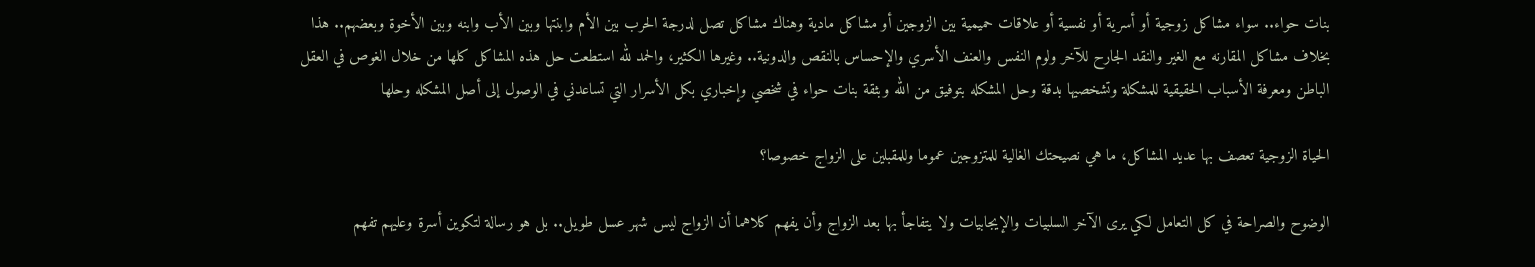بنات حواء.. سواء مشاكل زوجية أو أسرية أو نفسية أو علاقات حميمية بين الزوجين أو مشاكل مادية وهناك مشاكل تصل لدرجة الحرب بين الأم وابنتها وبين الأب وابنه وبين الأخوة وبعضهم.. هذا بخلاف مشاكل المقارنه مع الغير والنقد الجارح للآخر ولوم النفس والعنف الأسري والإحساس بالنقص والدونية.. وغيرها الكثير، والحمد لله استطعت حل هذه المشاكل كلها من خلال الغوص في العقل الباطن ومعرفة الأسباب الحقيقية للمشكلة وتشخصيها بدقة وحل المشكله بتوفيق من الله وبثقة بنات حواء في شخصي وإخباري بكل الأسرار التي تساعدني في الوصول إلى أصل المشكله وحلها

الحياة الزوجية تعصف بها عديد المشاكل، ما هي نصيحتك الغالية للمتزوجين عموما وللمقبلين على الزواج خصوصا؟

الوضوح والصراحة في كل التعامل لكي يرى الآخر السلبيات والإيجابيات ولا يتفاجأ بها بعد الزواج وأن يفهم كلاهما أن الزواج ليس شهر عسل طويل.. بل هو رسالة لتكوين أسرة وعليهم تفهم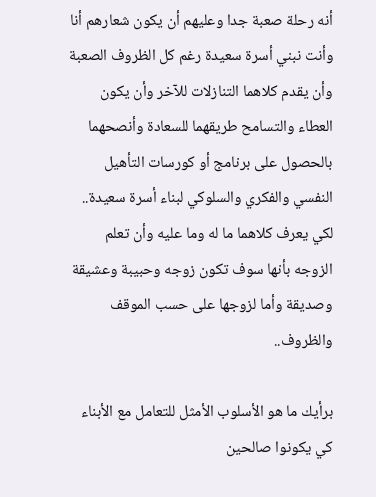أنه رحلة صعبة جدا وعليهم أن يكون شعارهم أنا وأنت نبني أسرة سعيدة رغم كل الظروف الصعبة وأن يقدم كلاهما التنازلات للآخر وأن يكون العطاء والتسامح طريقهما للسعادة وأنصحهما بالحصول على برنامج أو كورسات التأهيل النفسي والفكري والسلوكي لبناء أسرة سعيدة.. لكي يعرف كلاهما ما له وما عليه وأن تعلم الزوجه بأنها سوف تكون زوجه وحبيبة وعشيقة وصديقة وأما لزوجها على حسب الموقف والظروف..

برأيك ما هو الأسلوب الأمثل للتعامل مع الأبناء كي يكونوا صالحين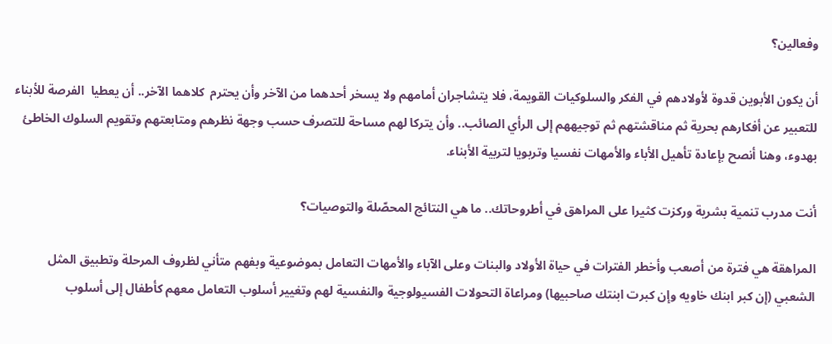وفعالين؟

أن يكون الأبوين قدوة لأولادهم في الفكر والسلوكيات القويمة، فلا يتشاجران أمامهم ولا يسخر أحدهما من الآخر وأن يحترم  كلاهما الآخر.. أن يعطيا  الفرصة للأبناء  للتعبير عن أفكارهم بحرية ثم مناقشتهم ثم توجيههم إلى الرأي الصائب.. وأن يتركا لهم مساحة للتصرف حسب وجهة نظرهم ومتابعتهم وتقويم السلوك الخاطئ بهدوء، وهنا أنصح بإعادة تأهيل الأباء والأمهات نفسيا وتربويا لتربية الأبناء.

أنت مدرب تنمية بشرية وركزت كثيرا على المراهق في أطروحاتك.. ما هي النتائج المحصّلة والتوصيات؟

المراهقة هي فترة من أصعب وأخطر الفترات في حياة الأولاد والبنات وعلى الآباء والأمهات التعامل بموضوعية وبفهم متأني لظروف المرحلة وتطبيق المثل الشعبي (إن كبر ابنك خاويه وإن كبرت ابنتك صاحبيها) ومراعاة التحولات الفسيولوجية والنفسية لهم وتغيير أسلوب التعامل معهم كأطفال إلى أسلوب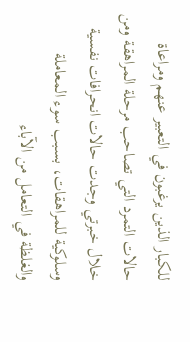للكبار الذين يرغبون في التعبير عنهم ومراعاة حالات التمرد التي تصاحب مرحلة المراهقة ومن خلال خبرتي وجدت حالات انحرافات نفسية وسلوكية للمراهقات، بسبب سوء المعاملة والغلظة في التعامل من الآباء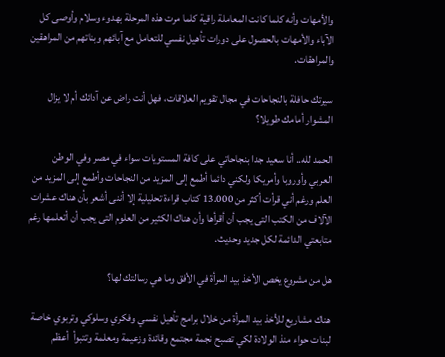والأمهات وأنه كلما كانت المعاملة راقية كلما مرت هذه المرحلة بهدوء وسلام وأوصى كل الآباء والأمهات بالحصول على دورات تأهيل نفسي للتعامل مع آبائهم وبناتهم من المراهقين والمراهقات.

سيرتك حافلة بالنجاحات في مجال تقويم العلاقات، فهل أنت راض عن آدائك أم لا يزال المشوار أمامك طويلا؟

الحمد لله.. أنا سعيد جدا بنجاحاتي على كافة المستويات سواء في مصر وفي الوطن العربي وأوروبا وأمريكا ولكني دائما أطمع إلى المزيد من النجاحات وأطمع إلى المزيد من العلم ورغم أني قرأت أكثر من 13.000 كتاب قراءة تحليلية إلا أننى أشعر بأن هناك عشرات الآلاف من الكتب التى يجب أن أقرأها وأن هناك الكثير من العلوم التى يجب أن أتعلمها رغم متابعتي الدائمة لكل جديد وحديث.

هل من مشروع يخص الأخذ بيد المرأة في الأفق وما هي رسالتك لها؟

هناك مشاريع للأخذ بيد المرأة من خلال برامج تأهيل نفسي وفكري وسلوكي وتربوي خاصة لبنات حواء منذ الولادة لكي تصبح نجمة مجتمع وقائدة وزعيمة ومعلمة وتتبوأ  أعظم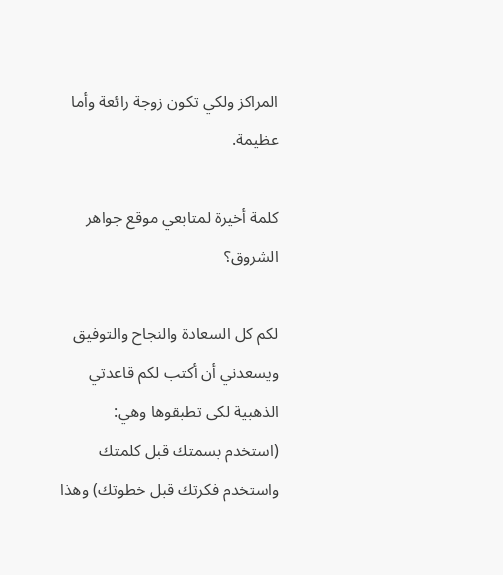المراكز ولكي تكون زوجة رائعة وأما عظيمة.

كلمة أخيرة لمتابعي موقع جواهر الشروق؟

لكم كل السعادة والنجاح والتوفيق ويسعدني أن أكتب لكم قاعدتي الذهبية لكى تطبقوها وهي: (استخدم بسمتك قبل كلمتك واستخدم فكرتك قبل خطوتك) وهذا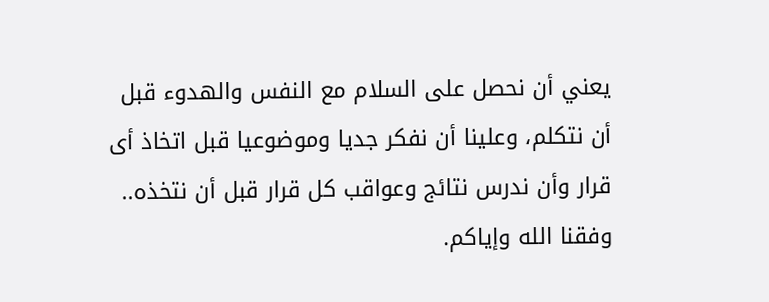يعني أن نحصل على السلام مع النفس والهدوء قبل أن نتكلم، وعلينا أن نفكر جديا وموضوعيا قبل اتخاذ أى قرار وأن ندرس نتائج وعواقب كل قرار قبل أن نتخذه.. وفقنا الله وإياكم.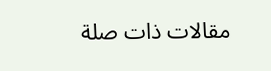مقالات ذات صلة